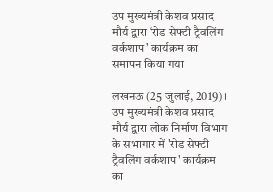उप मुख्यमंत्री केशव प्रसाद मौर्य द्वारा ‘रोड सेफ्टी ट्रैवलिंग वर्कशाप’ कार्यक्रम का समापन किया गया

लखनऊ (25 जुलाई, 2019)। उप मुख्यमंत्री केशव प्रसाद मौर्य द्वारा लोक निर्माण विभाग के सभागार में 'रोड सेफ्टी ट्रैवलिंग वर्कशाप' कार्यक्रम का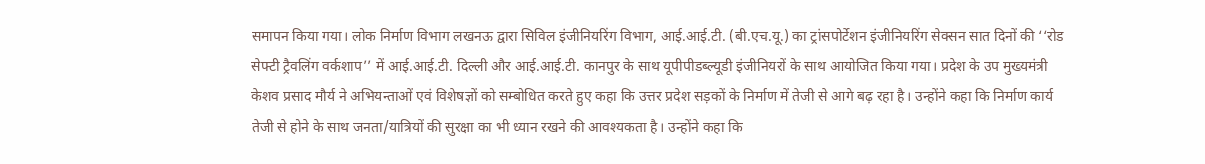समापन किया गया। लोक निर्माण विभाग लखनऊ द्वारा सिविल इंजीनियरिंग विभाग, आई.आई.टी. (बी.एच.यू.) का ट्रांसपोर्टेशन इंजीनियरिंग सेक्सन सात दिनों की ‘‘रोड सेफ्टी ट्रैवलिंग वर्कशाप’’ में आई.आई.टी. दिल्ली और आई.आई.टी. कानपुर के साथ यूपीपीडब्ल्यूडी इंजीनियरों के साथ आयोजित किया गया। प्रदेश के उप मुख्यमंत्री केशव प्रसाद मौर्य ने अभियन्ताओं एवं विशेषज्ञों को सम्बोधित करते हुए कहा कि उत्तर प्रदेश सड़कों के निर्माण में तेजी से आगे बढ़ रहा है। उन्होंने कहा कि निर्माण कार्य तेजी से होने के साथ जनता/यात्रियों की सुरक्षा का भी ध्यान रखने की आवश्यकता है। उन्होंने कहा कि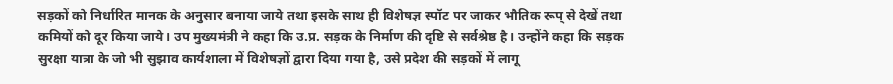सड़कों को निर्धारित मानक के अनुसार बनाया जाये तथा इसके साथ ही विशेषज्ञ स्पॉट पर जाकर भौतिक रूप् से देखें तथा कमियों को दूर किया जाये। उप मुख्यमंत्री ने कहा कि उ.प्र. सड़क के निर्माण की दृष्टि से सर्वश्रेष्ठ है। उन्होंने कहा कि सड़क सुरक्षा यात्रा के जो भी सुझाव कार्यशाला में विशेषज्ञों द्वारा दिया गया है, उसे प्रदेश की सड़कों में लागू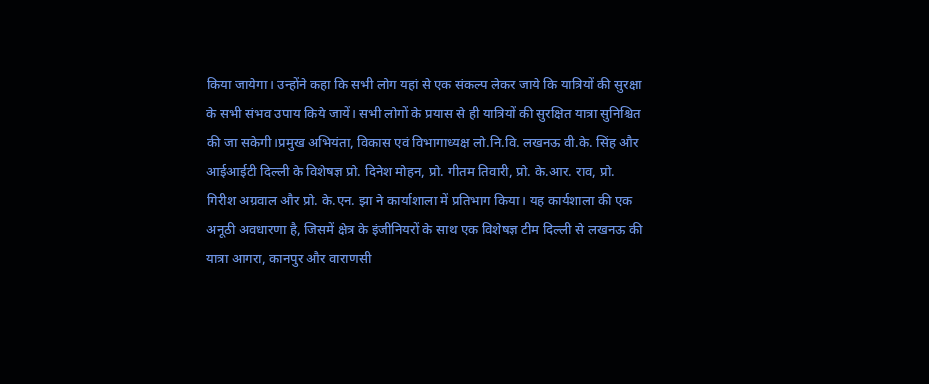किया जायेगा। उन्होंने कहा कि सभी लोग यहां से एक संकल्प लेकर जाये कि यात्रियों की सुरक्षा के सभी संभव उपाय किये जायें। सभी लोगों के प्रयास से ही यात्रियों की सुरक्षित यात्रा सुनिश्चित की जा सकेगी।प्रमुख अभियंता, विकास एवं विभागाध्यक्ष लो.नि.वि. लखनऊ वी.के. सिंह और आईआईटी दिल्ली के विशेषज्ञ प्रो. दिनेश मोहन, प्रो. गीतम तिवारी, प्रो. के.आर. राव, प्रो. गिरीश अग्रवाल और प्रो. के.एन. झा ने कार्याशाला में प्रतिभाग किया। यह कार्यशाला की एक अनूठी अवधारणा है, जिसमें क्षेत्र के इंजीनियरों के साथ एक विशेषज्ञ टीम दिल्ली से लखनऊ की यात्रा आगरा, कानपुर और वाराणसी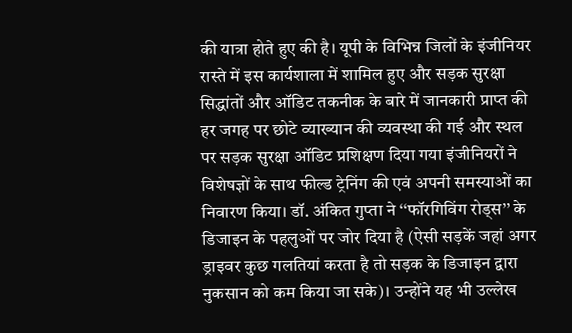की यात्रा होते हुए की है। यूपी के विभिन्न जिलों के इंजीनियर रास्ते में इस कार्यशाला में शामिल हुए और सड़क सुरक्षा सिद्धांतों और ऑडिट तकनीक के बारे में जानकारी प्राप्त की हर जगह पर छोटे व्याख्यान की व्यवस्था की गई और स्थल पर सड़क सुरक्षा ऑडिट प्रशिक्षण दिया गया इंजीनियरों ने विशेषज्ञों के साथ फील्ड ट्रेनिंग की एवं अपनी समस्याओं का निवारण किया। डॉ. अंकित गुप्ता ने ‘‘फॉरगिविंग रोड्स’’ के डिजाइन के पहलुओं पर जोर दिया है (ऐसी सड़कें जहां अगर ड्राइवर कुछ गलतियां करता है तो सड़क के डिजाइन द्वारा नुकसान को कम किया जा सके)। उन्होंने यह भी उल्लेख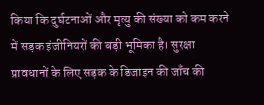किया कि दुर्घटनाओं और मृत्यु की संख्या को कम करने में सड़क इंजीनियरों की बड़ी भूमिका है। सुरक्षा प्रावधानों के लिए सड़क के डिजाइन की जाँच की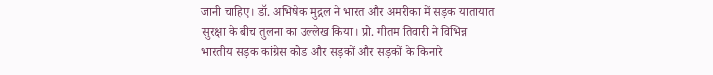जानी चाहिए। डॉ. अभिषेक मुद्गल ने भारत और अमरीका में सड़क यातायात सुरक्षा के बीच तुलना का उल्लेख किया। प्रो. गीतम तिवारी ने विभिन्न भारतीय सड़क कांग्रेस कोड और सड़कों और सड़कों के किनारे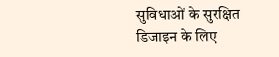सुविधाओं के सुरक्षित डिजाइन के लिए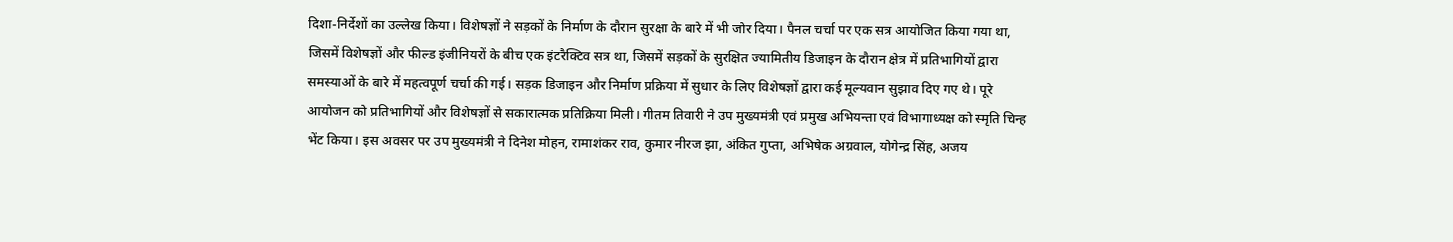दिशा-निर्देशों का उल्लेख किया। विशेषज्ञों ने सड़कों के निर्माण के दौरान सुरक्षा के बारे में भी जोर दिया। पैनल चर्चा पर एक सत्र आयोजित किया गया था, जिसमें विशेषज्ञों और फील्ड इंजीनियरों के बीच एक इंटरैक्टिव सत्र था, जिसमें सड़कों के सुरक्षित ज्यामितीय डिजाइन के दौरान क्षेत्र में प्रतिभागियों द्वारा समस्याओं के बारे में महत्वपूर्ण चर्चा की गई। सड़क डिजाइन और निर्माण प्रक्रिया में सुधार के लिए विशेषज्ञों द्वारा कई मूल्यवान सुझाव दिए गए थे। पूरे आयोजन को प्रतिभागियों और विशेषज्ञों से सकारात्मक प्रतिक्रिया मिली। गीतम तिवारी ने उप मुख्यमंत्री एवं प्रमुख अभियन्ता एवं विभागाध्यक्ष को स्मृति चिन्ह भेंट किया। इस अवसर पर उप मुख्यमंत्री ने दिनेश मोहन, रामाशंकर राव, कुमार नीरज झा, अंकित गुप्ता, अभिषेक अग्रवाल, योगेन्द्र सिंह, अजय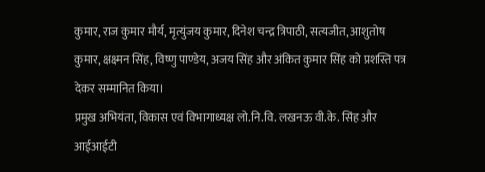कुमार, राज कुमार मौर्य, मृत्युंजय कुमार, दिनेश चन्द्र त्रिपाठी, सत्यजीत, आशुतोष कुमार, क्षक्ष्मन सिंह, विष्णु पाण्डेय, अजय सिंह और अंकित कुमार सिंह को प्रशस्ति पत्र देकर सम्मानित किया।
प्रमुख अभियंता, विकास एवं विभागाध्यक्ष लो.नि.वि. लखनऊ वी.के. सिंह और आईआईटी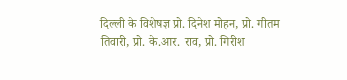दिल्ली के विशेषज्ञ प्रो. दिनेश मोहन, प्रो. गीतम तिवारी, प्रो. के.आर. राव, प्रो. गिरीश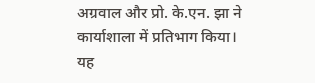अग्रवाल और प्रो. के.एन. झा ने कार्याशाला में प्रतिभाग किया। यह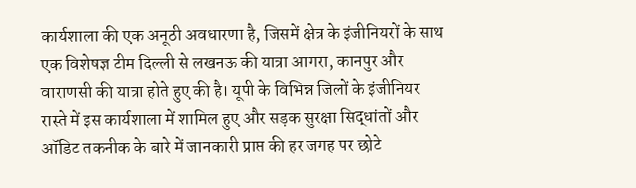कार्यशाला की एक अनूठी अवधारणा है, जिसमें क्षेत्र के इंजीनियरों के साथ एक विशेषज्ञ टीम दिल्ली से लखनऊ की यात्रा आगरा, कानपुर और वाराणसी की यात्रा होते हुए की है। यूपी के विभिन्न जिलों के इंजीनियर रास्ते में इस कार्यशाला में शामिल हुए और सड़क सुरक्षा सिद्धांतों और ऑडिट तकनीक के बारे में जानकारी प्राप्त की हर जगह पर छोटे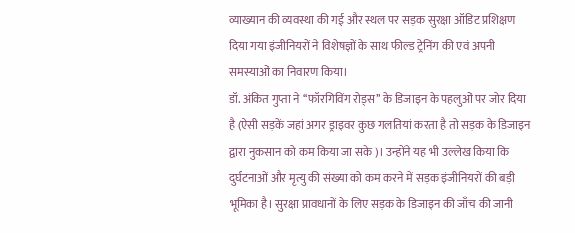व्याख्यान की व्यवस्था की गई और स्थल पर सड़क सुरक्षा ऑडिट प्रशिक्षण दिया गया इंजीनियरों ने विशेषज्ञों के साथ फील्ड ट्रेनिंग की एवं अपनी समस्याओं का निवारण किया।
डॉ. अंकित गुप्ता ने ‘‘फॉरगिविंग रोड्स’’ के डिजाइन के पहलुओं पर जोर दिया है (ऐसी सड़कें जहां अगर ड्राइवर कुछ गलतियां करता है तो सड़क के डिजाइन द्वारा नुकसान को कम किया जा सके)। उन्होंने यह भी उल्लेख किया कि दुर्घटनाओं और मृत्यु की संख्या को कम करने में सड़क इंजीनियरों की बड़ी भूमिका है। सुरक्षा प्रावधानों के लिए सड़क के डिजाइन की जाँच की जानी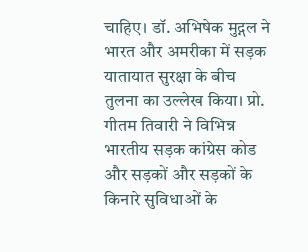चाहिए। डॉ. अभिषेक मुद्गल ने भारत और अमरीका में सड़क यातायात सुरक्षा के बीच तुलना का उल्लेख किया। प्रो. गीतम तिवारी ने विभिन्न भारतीय सड़क कांग्रेस कोड और सड़कों और सड़कों के किनारे सुविधाओं के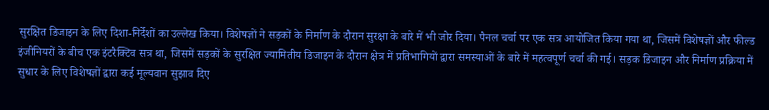सुरक्षित डिजाइन के लिए दिशा-निर्देशों का उल्लेख किया। विशेषज्ञों ने सड़कों के निर्माण के दौरान सुरक्षा के बारे में भी जोर दिया। पैनल चर्चा पर एक सत्र आयोजित किया गया था, जिसमें विशेषज्ञों और फील्ड इंजीनियरों के बीच एक इंटरैक्टिव सत्र था, जिसमें सड़कों के सुरक्षित ज्यामितीय डिजाइन के दौरान क्षेत्र में प्रतिभागियों द्वारा समस्याओं के बारे में महत्वपूर्ण चर्चा की गई। सड़क डिजाइन और निर्माण प्रक्रिया में सुधार के लिए विशेषज्ञों द्वारा कई मूल्यवान सुझाव दिए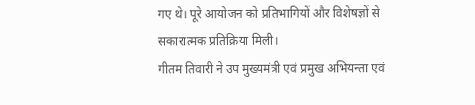गए थे। पूरे आयोजन को प्रतिभागियों और विशेषज्ञों से सकारात्मक प्रतिक्रिया मिली।
गीतम तिवारी ने उप मुख्यमंत्री एवं प्रमुख अभियन्ता एवं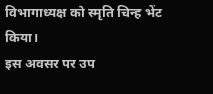विभागाध्यक्ष को स्मृति चिन्ह भेंट किया।
इस अवसर पर उप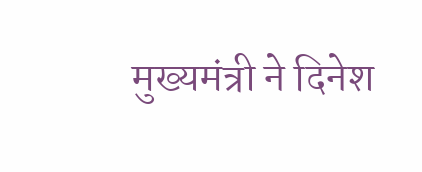मुख्यमंत्री ने दिनेश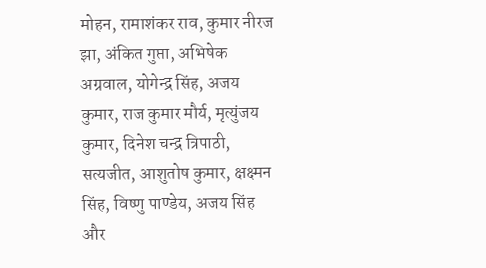मोहन, रामाशंकर राव, कुमार नीरज झा, अंकित गुप्ता, अभिषेक अग्रवाल, योगेन्द्र सिंह, अजय कुमार, राज कुमार मौर्य, मृत्युंजय कुमार, दिनेश चन्द्र त्रिपाठी, सत्यजीत, आशुतोष कुमार, क्षक्ष्मन सिंह, विष्णु पाण्डेय, अजय सिंह और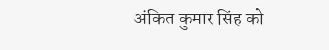अंकित कुमार सिंह को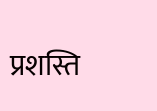प्रशस्ति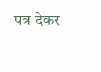पत्र देकर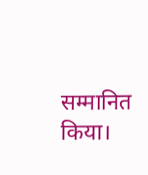सम्मानित किया।